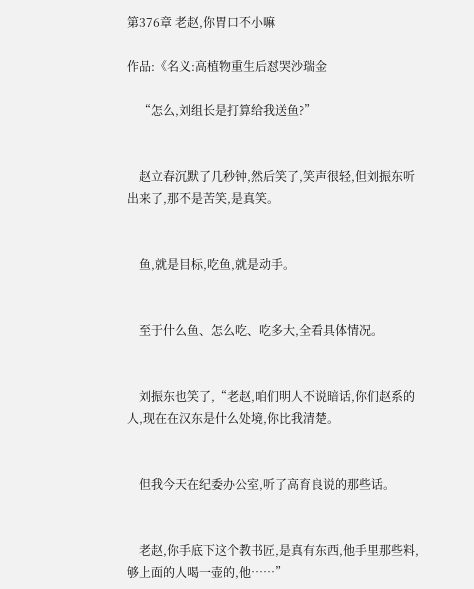第376章 老赵,你胃口不小嘛

作品:《名义:高植物重生后怼哭沙瑞金

    “怎么,刘组长是打算给我送鱼?”


    赵立春沉默了几秒钟,然后笑了,笑声很轻,但刘振东听出来了,那不是苦笑,是真笑。


    鱼,就是目标,吃鱼,就是动手。


    至于什么鱼、怎么吃、吃多大,全看具体情况。


    刘振东也笑了,“老赵,咱们明人不说暗话,你们赵系的人,现在在汉东是什么处境,你比我清楚。


    但我今天在纪委办公室,听了高育良说的那些话。


    老赵,你手底下这个教书匠,是真有东西,他手里那些料,够上面的人喝一壶的,他……”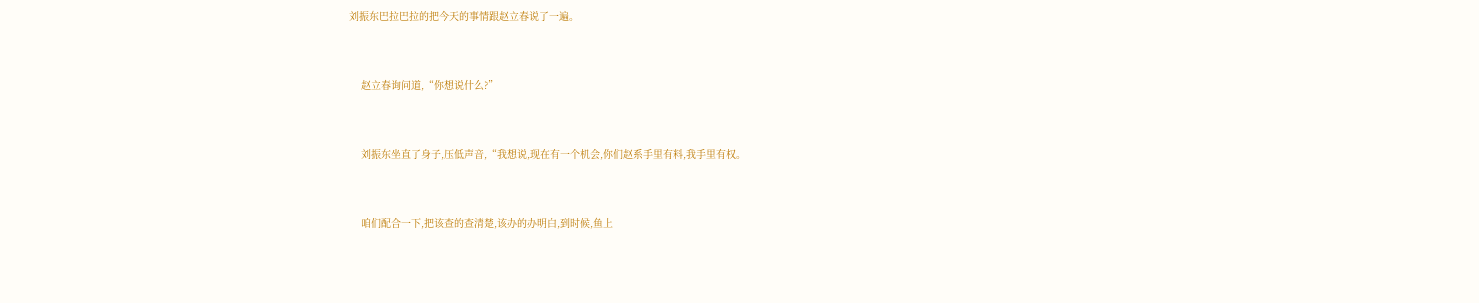刘振东巴拉巴拉的把今天的事情跟赵立春说了一遍。


    赵立春询问道,“你想说什么?”


    刘振东坐直了身子,压低声音,“我想说,现在有一个机会,你们赵系手里有料,我手里有权。


    咱们配合一下,把该查的查清楚,该办的办明白,到时候,鱼上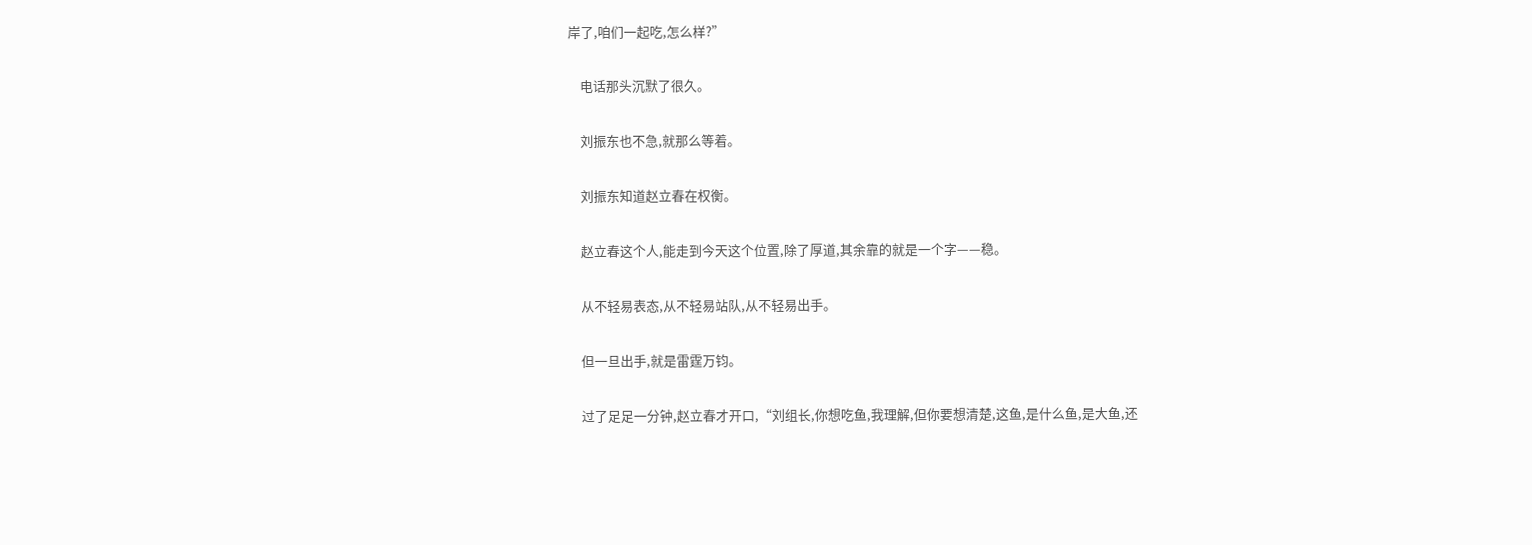岸了,咱们一起吃,怎么样?”


    电话那头沉默了很久。


    刘振东也不急,就那么等着。


    刘振东知道赵立春在权衡。


    赵立春这个人,能走到今天这个位置,除了厚道,其余靠的就是一个字——稳。


    从不轻易表态,从不轻易站队,从不轻易出手。


    但一旦出手,就是雷霆万钧。


    过了足足一分钟,赵立春才开口,“刘组长,你想吃鱼,我理解,但你要想清楚,这鱼,是什么鱼,是大鱼,还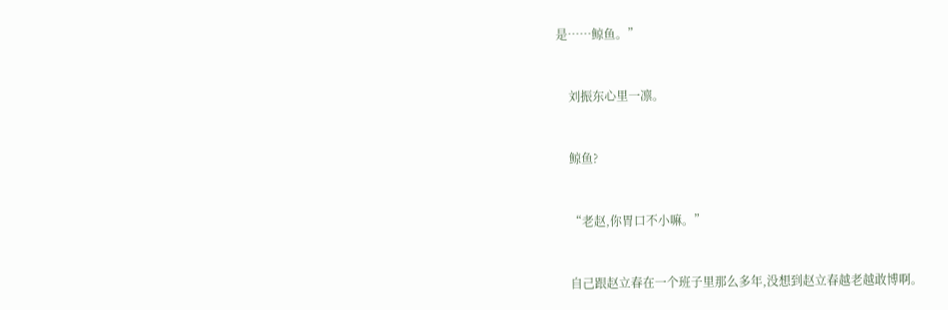是……鲸鱼。”


    刘振东心里一凛。


    鲸鱼?


    “老赵,你胃口不小嘛。”


    自己跟赵立春在一个班子里那么多年,没想到赵立春越老越敢博啊。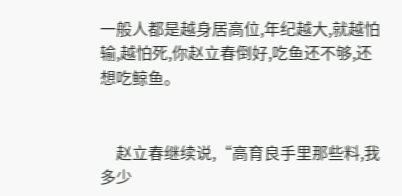一般人都是越身居高位,年纪越大,就越怕输,越怕死,你赵立春倒好,吃鱼还不够,还想吃鲸鱼。


    赵立春继续说,“高育良手里那些料,我多少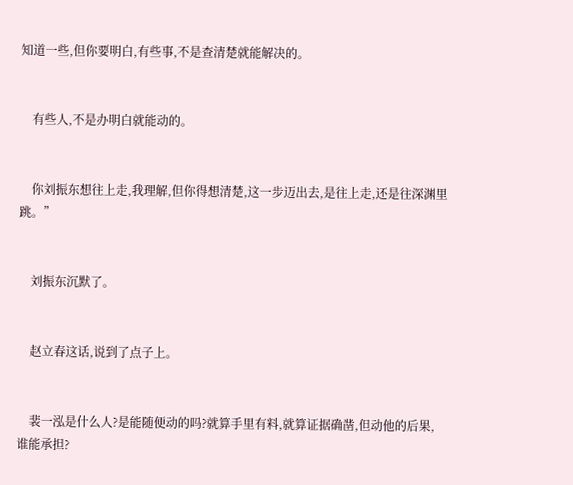知道一些,但你要明白,有些事,不是查清楚就能解决的。


    有些人,不是办明白就能动的。


    你刘振东想往上走,我理解,但你得想清楚,这一步迈出去,是往上走,还是往深渊里跳。”


    刘振东沉默了。


    赵立春这话,说到了点子上。


    裴一泓是什么人?是能随便动的吗?就算手里有料,就算证据确凿,但动他的后果,谁能承担?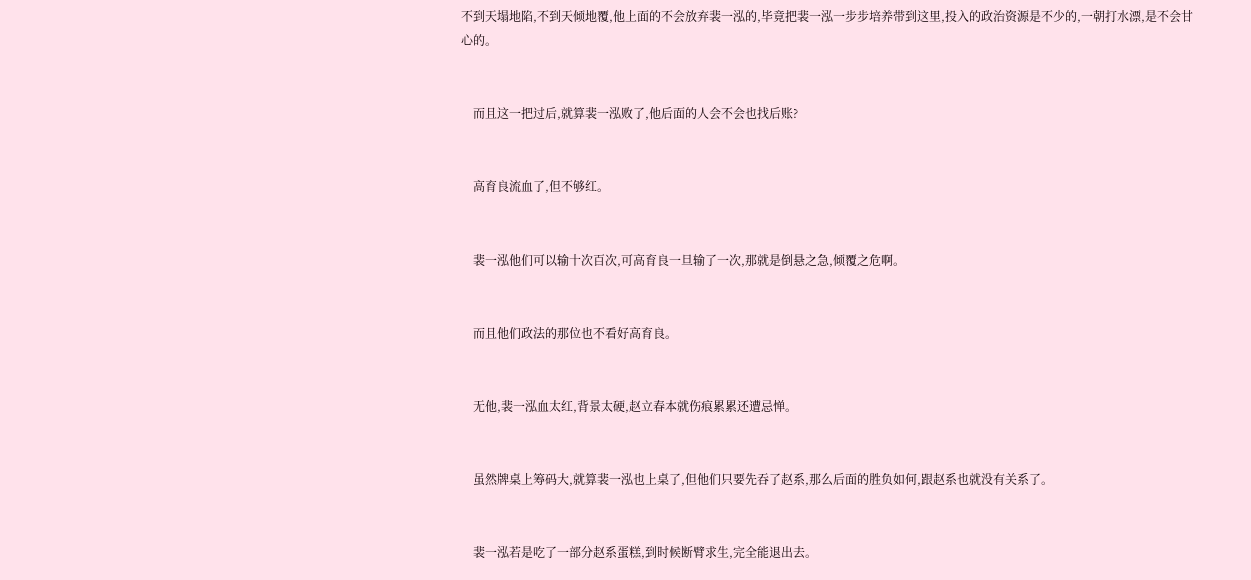不到天塌地陷,不到天倾地覆,他上面的不会放弃裴一泓的,毕竟把裴一泓一步步培养带到这里,投入的政治资源是不少的,一朝打水漂,是不会甘心的。


    而且这一把过后,就算裴一泓败了,他后面的人会不会也找后账?


    高育良流血了,但不够红。


    裴一泓他们可以输十次百次,可高育良一旦输了一次,那就是倒悬之急,倾覆之危啊。


    而且他们政法的那位也不看好高育良。


    无他,裴一泓血太红,背景太硬,赵立春本就伤痕累累还遭忌惮。


    虽然牌桌上筹码大,就算裴一泓也上桌了,但他们只要先吞了赵系,那么后面的胜负如何,跟赵系也就没有关系了。


    裴一泓若是吃了一部分赵系蛋糕,到时候断臂求生,完全能退出去。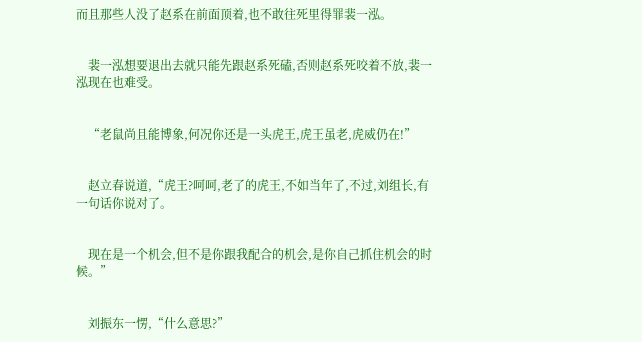而且那些人没了赵系在前面顶着,也不敢往死里得罪裴一泓。


    裴一泓想要退出去就只能先跟赵系死磕,否则赵系死咬着不放,裴一泓现在也难受。


    “老鼠尚且能博象,何况你还是一头虎王,虎王虽老,虎威仍在!”


    赵立春说道,“虎王?呵呵,老了的虎王,不如当年了,不过,刘组长,有一句话你说对了。


    现在是一个机会,但不是你跟我配合的机会,是你自己抓住机会的时候。”


    刘振东一愣,“什么意思?”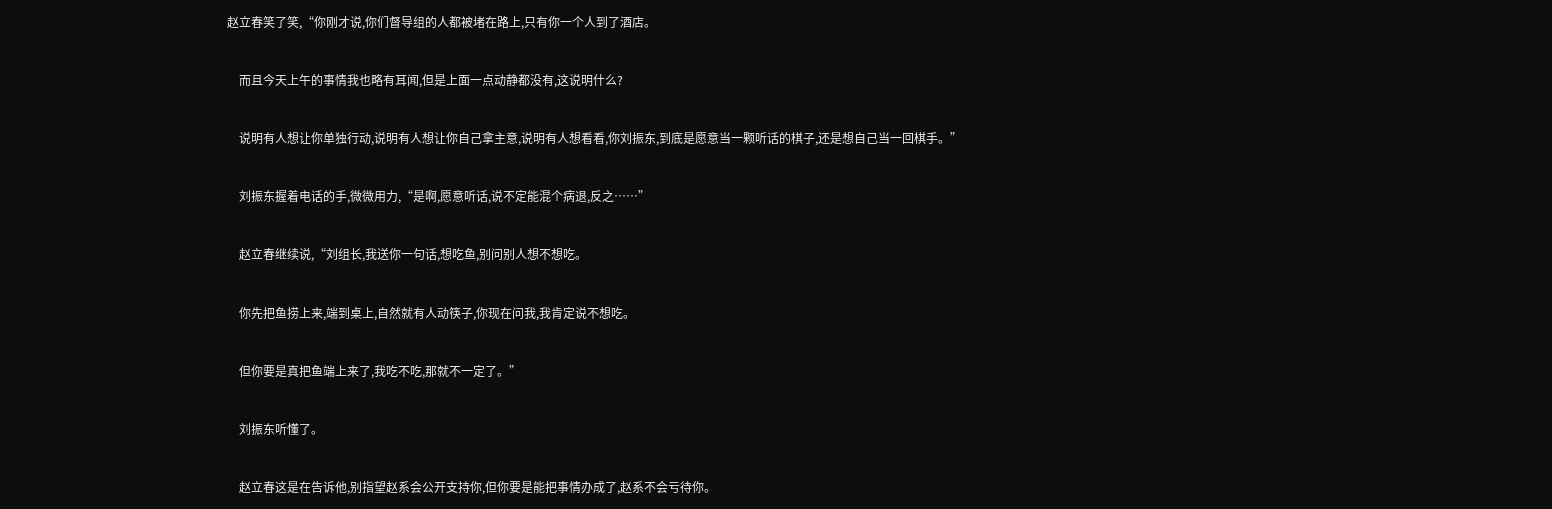赵立春笑了笑,“你刚才说,你们督导组的人都被堵在路上,只有你一个人到了酒店。


    而且今天上午的事情我也略有耳闻,但是上面一点动静都没有,这说明什么?


    说明有人想让你单独行动,说明有人想让你自己拿主意,说明有人想看看,你刘振东,到底是愿意当一颗听话的棋子,还是想自己当一回棋手。”


    刘振东握着电话的手,微微用力,“是啊,愿意听话,说不定能混个病退,反之……”


    赵立春继续说,“刘组长,我送你一句话,想吃鱼,别问别人想不想吃。


    你先把鱼捞上来,端到桌上,自然就有人动筷子,你现在问我,我肯定说不想吃。


    但你要是真把鱼端上来了,我吃不吃,那就不一定了。”


    刘振东听懂了。


    赵立春这是在告诉他,别指望赵系会公开支持你,但你要是能把事情办成了,赵系不会亏待你。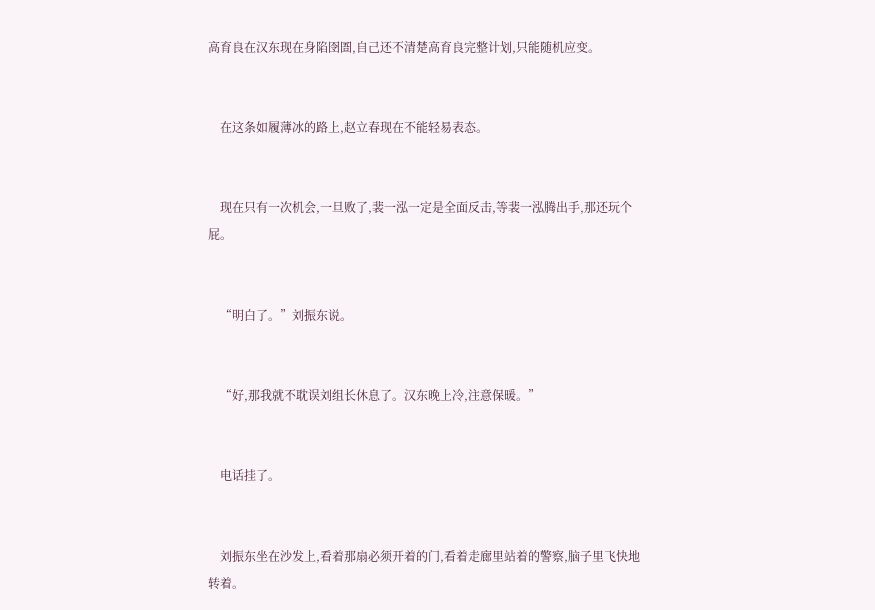高育良在汉东现在身陷囹圄,自己还不清楚高育良完整计划,只能随机应变。


    在这条如履薄冰的路上,赵立春现在不能轻易表态。


    现在只有一次机会,一旦败了,裴一泓一定是全面反击,等裴一泓腾出手,那还玩个屁。


    “明白了。”刘振东说。


    “好,那我就不耽误刘组长休息了。汉东晚上冷,注意保暖。”


    电话挂了。


    刘振东坐在沙发上,看着那扇必须开着的门,看着走廊里站着的警察,脑子里飞快地转着。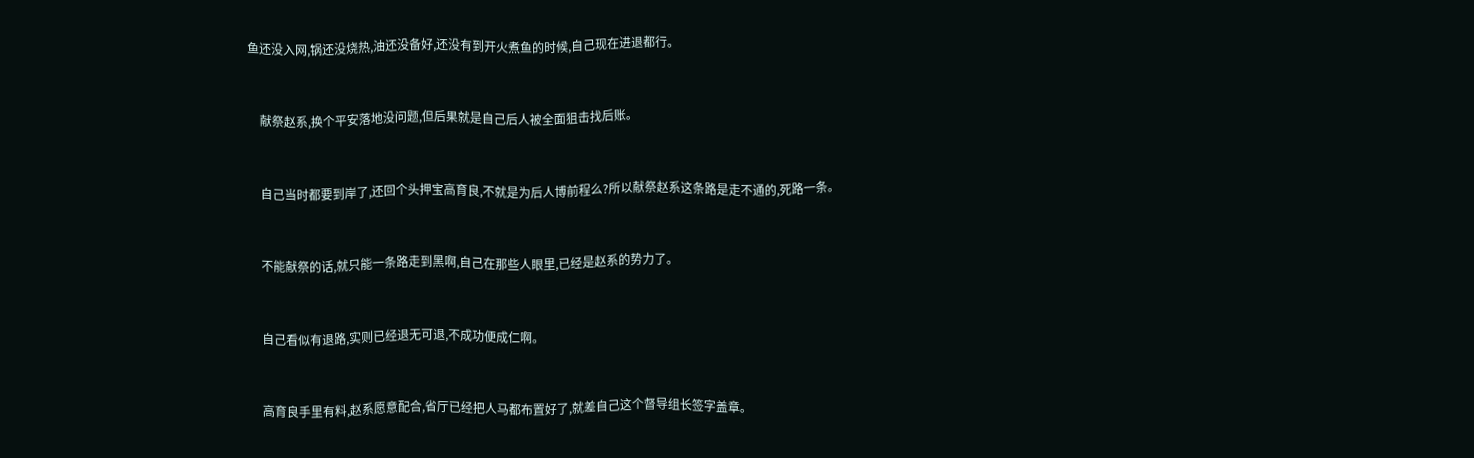鱼还没入网,锅还没烧热,油还没备好,还没有到开火煮鱼的时候,自己现在进退都行。


    献祭赵系,换个平安落地没问题,但后果就是自己后人被全面狙击找后账。


    自己当时都要到岸了,还回个头押宝高育良,不就是为后人博前程么?所以献祭赵系这条路是走不通的,死路一条。


    不能献祭的话,就只能一条路走到黑啊,自己在那些人眼里,已经是赵系的势力了。


    自己看似有退路,实则已经退无可退,不成功便成仁啊。


    高育良手里有料,赵系愿意配合,省厅已经把人马都布置好了,就差自己这个督导组长签字盖章。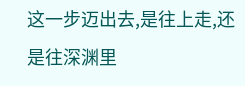这一步迈出去,是往上走,还是往深渊里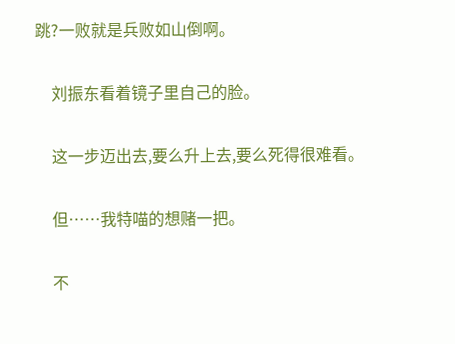跳?一败就是兵败如山倒啊。


    刘振东看着镜子里自己的脸。


    这一步迈出去,要么升上去,要么死得很难看。


    但……我特喵的想赌一把。


    不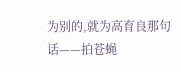为别的,就为高育良那句话——拍苍蝇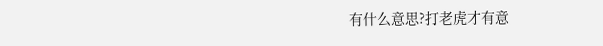有什么意思?打老虎才有意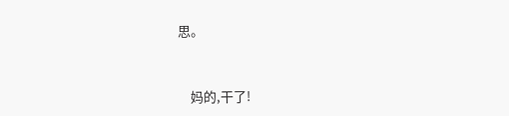思。


    妈的,干了!